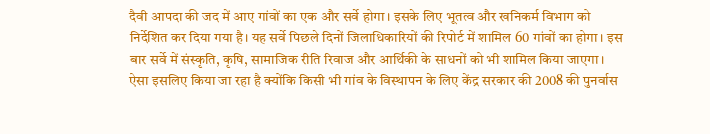दैवी आपदा की जद में आए गांवों का एक और सर्वे होगा। इसके लिए भूतत्व और खनिकर्म विभाग को निर्देशित कर दिया गया है। यह सर्वे पिछले दिनों जिलाधिकारियों की रिपोर्ट में शामिल 60 गांवों का होगा। इस बार सर्वे में संस्कृति, कृषि, सामाजिक रीति रिवाज और आर्थिकी के साधनों को भी शामिल किया जाएगा।
ऐसा इसलिए किया जा रहा है क्योंकि किसी भी गांव के विस्थापन के लिए केंद्र सरकार की 2008 की पुनर्वास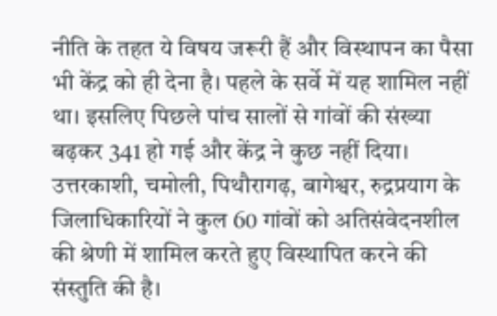नीति के तहत ये विषय जरूरी हैं और विस्थापन का पैसा भी केंद्र को ही देना है। पहले के सर्वे में यह शामिल नहीं था। इसलिए पिछले पांच सालों से गांवों की संख्या बढ़कर 341 हो गई और केंद्र ने कुछ नहीं दिया।
उत्तरकाशी, चमोली, पिथौरागढ़, बागेश्वर, रुद्रप्रयाग के जिलाधिकारियों ने कुल 60 गांवों को अतिसंवेदनशील की श्रेणी में शामिल करते हुए विस्थापित करने की संस्तुति की है।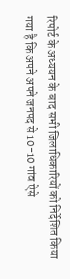रिपोर्ट के अध्ययन के बाद सभी जिलाधिकारियों को निर्देशित किया गया है कि अपने अपने जनपद से 10-10 गांव ऐसे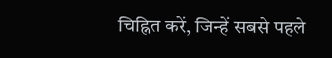चिह्नित करें, जिन्हें सबसे पहले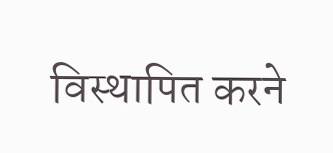विस्थापित करने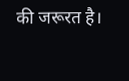की जरूरत है।